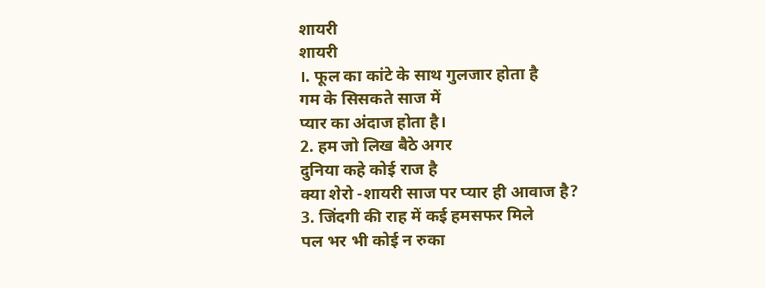शायरी
शायरी
।. फूल का कांटे के साथ गुलजार होता है
गम के सिसकते साज में
प्यार का अंदाज होता है।
2. हम जो लिख बैठे अगर
दुनिया कहे कोई राज है
क्या शेरो -शायरी साज पर प्यार ही आवाज है?
3. जिंदगी की राह में कई हमसफर मिले
पल भर भी कोई न रुका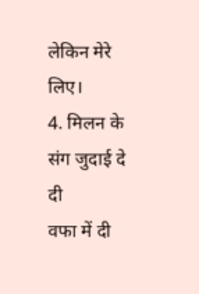लेकिन मेरे लिए।
4. मिलन के संग जुदाई दे दी
वफा में दी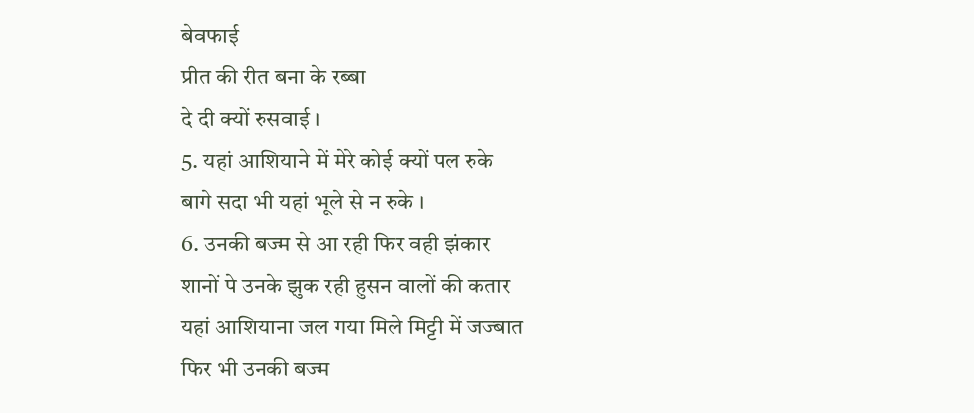बेवफाई
प्रीत की रीत बना के रब्बा
दे दी क्यों रुसवाई ।
5. यहां आशियाने में मेरे कोई क्यों पल रुके
बागे सदा भी यहां भूले से न रुके ।
6. उनकी बज्म से आ रही फिर वही झंकार
शानों पे उनके झुक रही हुसन वालों की कतार
यहां आशियाना जल गया मिले मिट्टी में जज्बात
फिर भी उनकी बज्म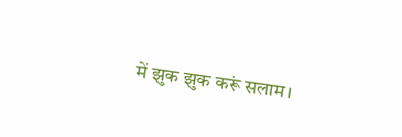में झुक झुक करूं सलाम।